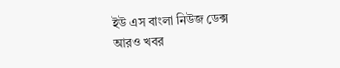ইউ এস বাংলা নিউজ ডেক্স
আরও খবর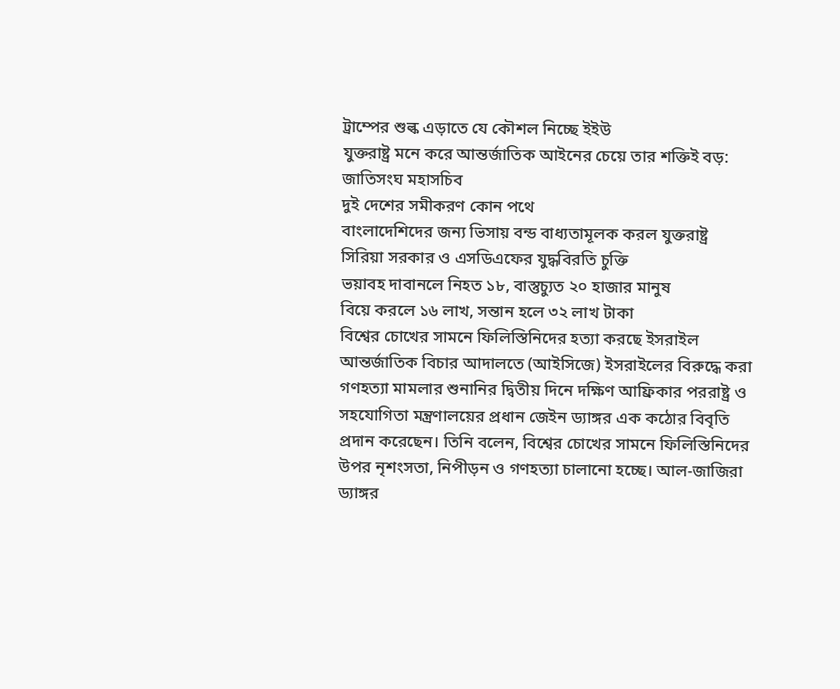ট্রাম্পের শুল্ক এড়াতে যে কৌশল নিচ্ছে ইইউ
যুক্তরাষ্ট্র মনে করে আন্তর্জাতিক আইনের চেয়ে তার শক্তিই বড়: জাতিসংঘ মহাসচিব
দুই দেশের সমীকরণ কোন পথে
বাংলাদেশিদের জন্য ভিসায় বন্ড বাধ্যতামূলক করল যুক্তরাষ্ট্র
সিরিয়া সরকার ও এসডিএফের যুদ্ধবিরতি চুক্তি
ভয়াবহ দাবানলে নিহত ১৮, বাস্তুচ্যুত ২০ হাজার মানুষ
বিয়ে করলে ১৬ লাখ, সন্তান হলে ৩২ লাখ টাকা
বিশ্বের চোখের সামনে ফিলিস্তিনিদের হত্যা করছে ইসরাইল
আন্তর্জাতিক বিচার আদালতে (আইসিজে) ইসরাইলের বিরুদ্ধে করা গণহত্যা মামলার শুনানির দ্বিতীয় দিনে দক্ষিণ আফ্রিকার পররাষ্ট্র ও সহযোগিতা মন্ত্রণালয়ের প্রধান জেইন ড্যাঙ্গর এক কঠোর বিবৃতি প্রদান করেছেন। তিনি বলেন, বিশ্বের চোখের সামনে ফিলিস্তিনিদের উপর নৃশংসতা, নিপীড়ন ও গণহত্যা চালানো হচ্ছে। আল-জাজিরা
ড্যাঙ্গর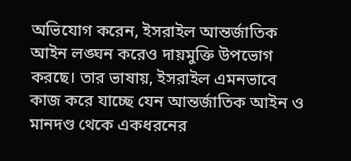অভিযোগ করেন, ইসরাইল আন্তর্জাতিক আইন লঙ্ঘন করেও দায়মুক্তি উপভোগ করছে। তার ভাষায়, ইসরাইল এমনভাবে কাজ করে যাচ্ছে যেন আন্তর্জাতিক আইন ও মানদণ্ড থেকে একধরনের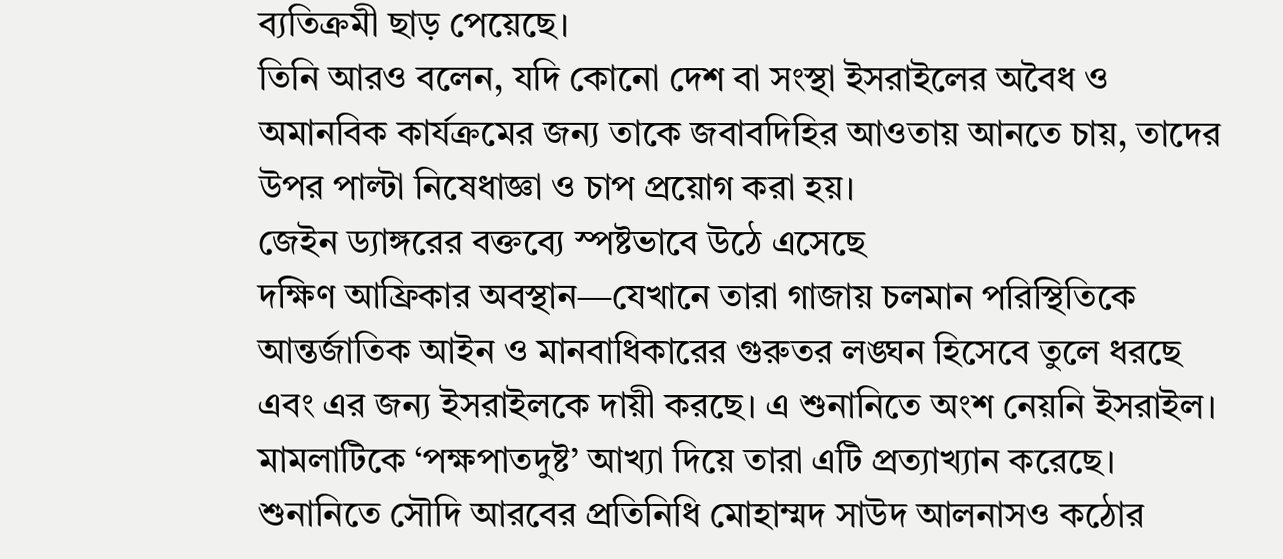ব্যতিক্রমী ছাড় পেয়েছে।
তিনি আরও বলেন, যদি কোনো দেশ বা সংস্থা ইসরাইলের অবৈধ ও অমানবিক কার্যক্রমের জন্য তাকে জবাবদিহির আওতায় আনতে চায়, তাদের উপর পাল্টা নিষেধাজ্ঞা ও চাপ প্রয়োগ করা হয়।
জেইন ড্যাঙ্গরের বক্তব্যে স্পষ্টভাবে উঠে এসেছে
দক্ষিণ আফ্রিকার অবস্থান—যেখানে তারা গাজায় চলমান পরিস্থিতিকে আন্তর্জাতিক আইন ও মানবাধিকারের গুরুতর লঙ্ঘন হিসেবে তুলে ধরছে এবং এর জন্য ইসরাইলকে দায়ী করছে। এ শুনানিতে অংশ নেয়নি ইসরাইল। মামলাটিকে ‘পক্ষপাতদুষ্ট’ আখ্যা দিয়ে তারা এটি প্রত্যাখ্যান করেছে। শুনানিতে সৌদি আরবের প্রতিনিধি মোহাম্মদ সাউদ আলনাসও কঠোর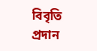বিবৃতি প্রদান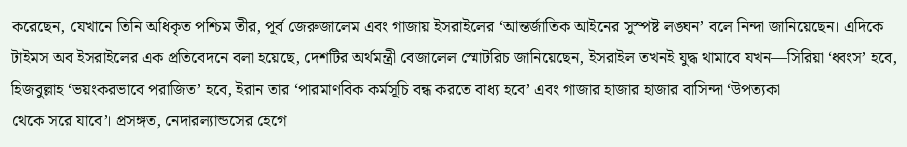করেছেন, যেখানে তিনি অধিকৃত পশ্চিম তীর, পূর্ব জেরুজালেম এবং গাজায় ইসরাইলের ‘আন্তর্জাতিক আইনের সুস্পষ্ট লঙ্ঘন’ বলে নিন্দা জানিয়েছেন। এদিকে টাইমস অব ইসরাইলের এক প্রতিবেদনে বলা হয়েছে, দেশটির অর্থমন্ত্রী বেজালেল স্মোটরিচ জানিয়েছেন, ইসরাইল তখনই যুদ্ধ থামাবে যখন—সিরিয়া ‘ধ্বংস’ হবে, হিজবুল্লাহ ‘ভয়ংকরভাবে পরাজিত’ হবে, ইরান তার ‘পারমাণবিক কর্মসূচি বন্ধ করতে বাধ্য হবে’ এবং গাজার হাজার হাজার বাসিন্দা ‘উপত্যকা
থেকে সরে যাবে’। প্রসঙ্গত, নেদারল্যান্ডসের হেগে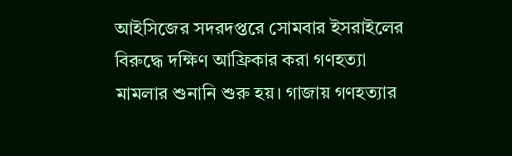আইসিজের সদরদপ্তরে সোমবার ইসরাইলের বিরুদ্ধে দক্ষিণ আফ্রিকার করা গণহত্যা মামলার শুনানি শুরু হয়। গাজায় গণহত্যার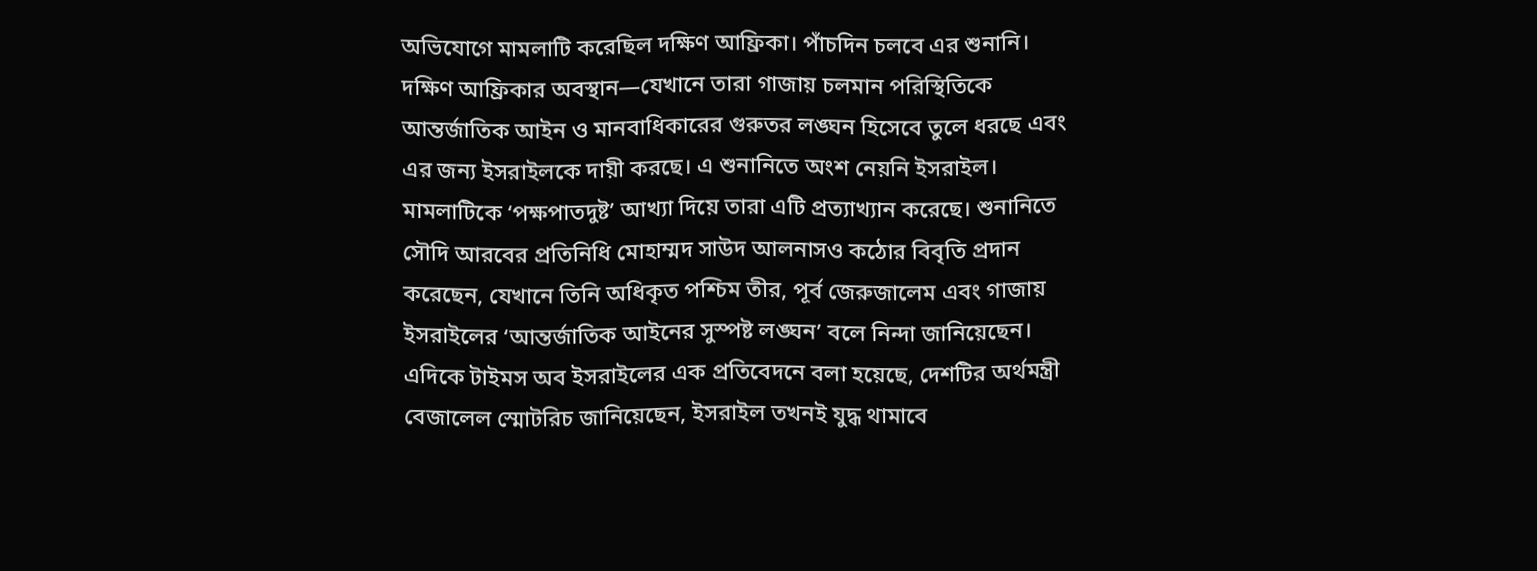অভিযোগে মামলাটি করেছিল দক্ষিণ আফ্রিকা। পাঁচদিন চলবে এর শুনানি।
দক্ষিণ আফ্রিকার অবস্থান—যেখানে তারা গাজায় চলমান পরিস্থিতিকে আন্তর্জাতিক আইন ও মানবাধিকারের গুরুতর লঙ্ঘন হিসেবে তুলে ধরছে এবং এর জন্য ইসরাইলকে দায়ী করছে। এ শুনানিতে অংশ নেয়নি ইসরাইল। মামলাটিকে ‘পক্ষপাতদুষ্ট’ আখ্যা দিয়ে তারা এটি প্রত্যাখ্যান করেছে। শুনানিতে সৌদি আরবের প্রতিনিধি মোহাম্মদ সাউদ আলনাসও কঠোর বিবৃতি প্রদান করেছেন, যেখানে তিনি অধিকৃত পশ্চিম তীর, পূর্ব জেরুজালেম এবং গাজায় ইসরাইলের ‘আন্তর্জাতিক আইনের সুস্পষ্ট লঙ্ঘন’ বলে নিন্দা জানিয়েছেন। এদিকে টাইমস অব ইসরাইলের এক প্রতিবেদনে বলা হয়েছে, দেশটির অর্থমন্ত্রী বেজালেল স্মোটরিচ জানিয়েছেন, ইসরাইল তখনই যুদ্ধ থামাবে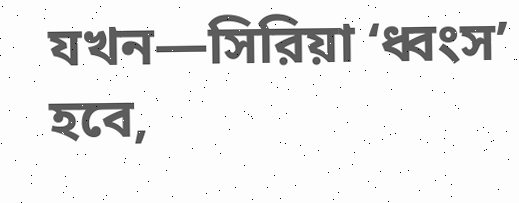যখন—সিরিয়া ‘ধ্বংস’ হবে,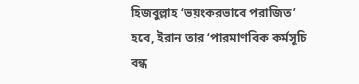হিজবুল্লাহ ‘ভয়ংকরভাবে পরাজিত’ হবে, ইরান তার ‘পারমাণবিক কর্মসূচি বন্ধ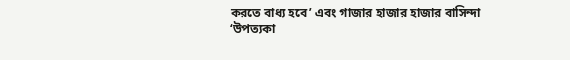করতে বাধ্য হবে’ এবং গাজার হাজার হাজার বাসিন্দা ‘উপত্যকা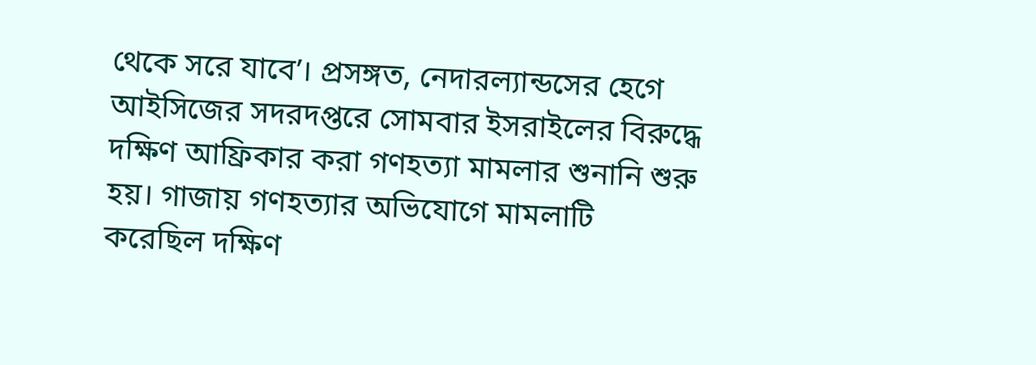থেকে সরে যাবে’। প্রসঙ্গত, নেদারল্যান্ডসের হেগে আইসিজের সদরদপ্তরে সোমবার ইসরাইলের বিরুদ্ধে দক্ষিণ আফ্রিকার করা গণহত্যা মামলার শুনানি শুরু হয়। গাজায় গণহত্যার অভিযোগে মামলাটি করেছিল দক্ষিণ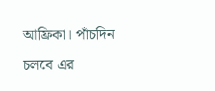আফ্রিকা। পাঁচদিন চলবে এর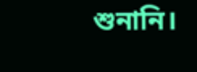শুনানি।